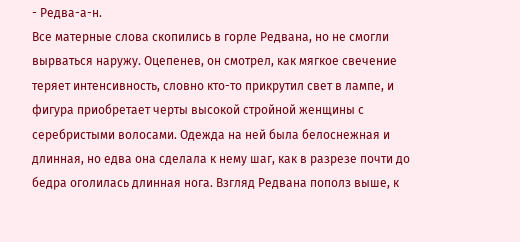- Редва-а-н.
Все матерные слова скопились в горле Редвана, но не смогли вырваться наружу. Оцепенев, он смотрел, как мягкое свечение теряет интенсивность, словно кто-то прикрутил свет в лампе, и фигура приобретает черты высокой стройной женщины с серебристыми волосами. Одежда на ней была белоснежная и длинная, но едва она сделала к нему шаг, как в разрезе почти до бедра оголилась длинная нога. Взгляд Редвана пополз выше, к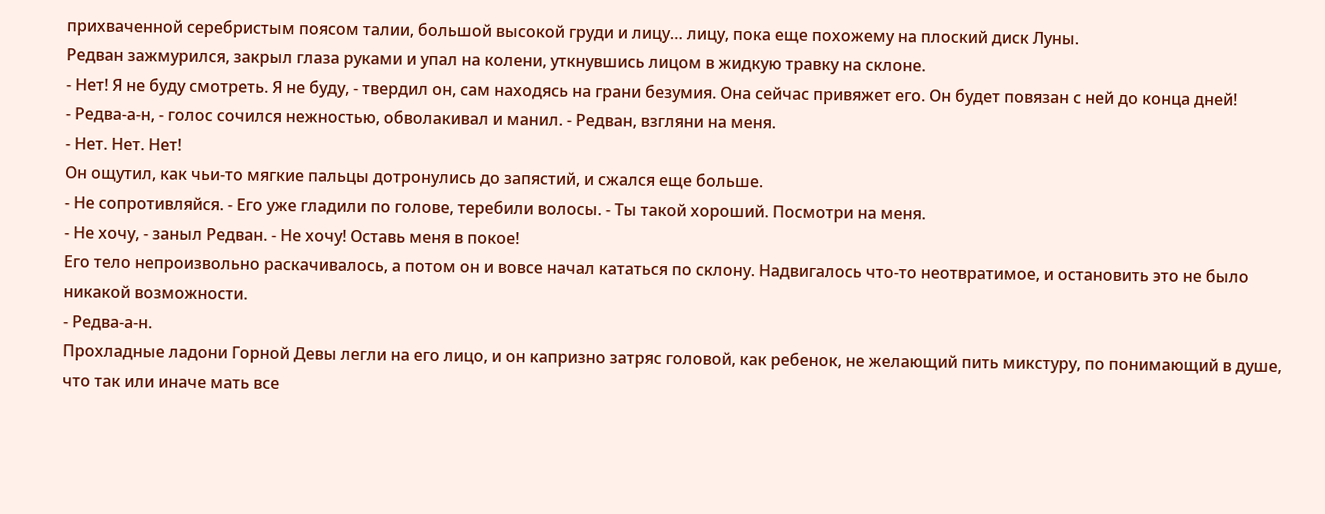прихваченной серебристым поясом талии, большой высокой груди и лицу… лицу, пока еще похожему на плоский диск Луны.
Редван зажмурился, закрыл глаза руками и упал на колени, уткнувшись лицом в жидкую травку на склоне.
- Нет! Я не буду смотреть. Я не буду, - твердил он, сам находясь на грани безумия. Она сейчас привяжет его. Он будет повязан с ней до конца дней!
- Редва-а-н, - голос сочился нежностью, обволакивал и манил. - Редван, взгляни на меня.
- Нет. Нет. Нет!
Он ощутил, как чьи-то мягкие пальцы дотронулись до запястий, и сжался еще больше.
- Не сопротивляйся. - Его уже гладили по голове, теребили волосы. - Ты такой хороший. Посмотри на меня.
- Не хочу, - заныл Редван. - Не хочу! Оставь меня в покое!
Его тело непроизвольно раскачивалось, а потом он и вовсе начал кататься по склону. Надвигалось что-то неотвратимое, и остановить это не было никакой возможности.
- Редва-а-н.
Прохладные ладони Горной Девы легли на его лицо, и он капризно затряс головой, как ребенок, не желающий пить микстуру, по понимающий в душе, что так или иначе мать все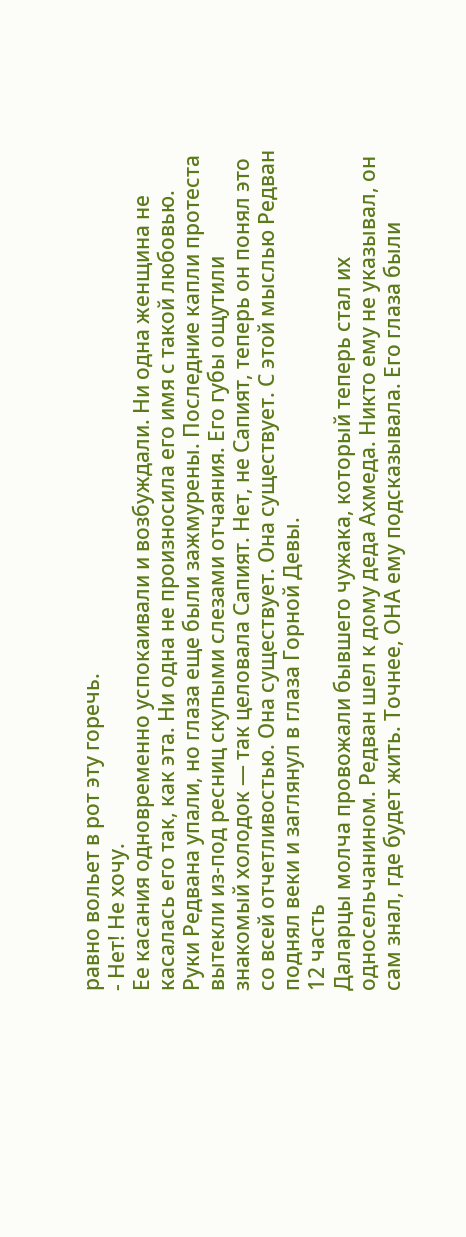равно вольет в рот эту горечь.
- Нет! Не хочу.
Ее касания одновременно успокаивали и возбуждали. Ни одна женщина не касалась его так, как эта. Ни одна не произносила его имя с такой любовью.
Руки Редвана упали, но глаза еще были зажмурены. Последние капли протеста вытекли из-под ресниц скупыми слезами отчаяния. Его губы ощутили знакомый холодок — так целовала Сапият. Нет, не Сапият, теперь он понял это со всей отчетливостью. Она существует. Она существует. С этой мыслью Редван поднял веки и заглянул в глаза Горной Девы.
12 часть
Даларцы молча провожали бывшего чужака, который теперь стал их односельчанином. Редван шел к дому деда Ахмеда. Никто ему не указывал, он сам знал, где будет жить. Точнее, ОНА ему подсказывала. Его глаза были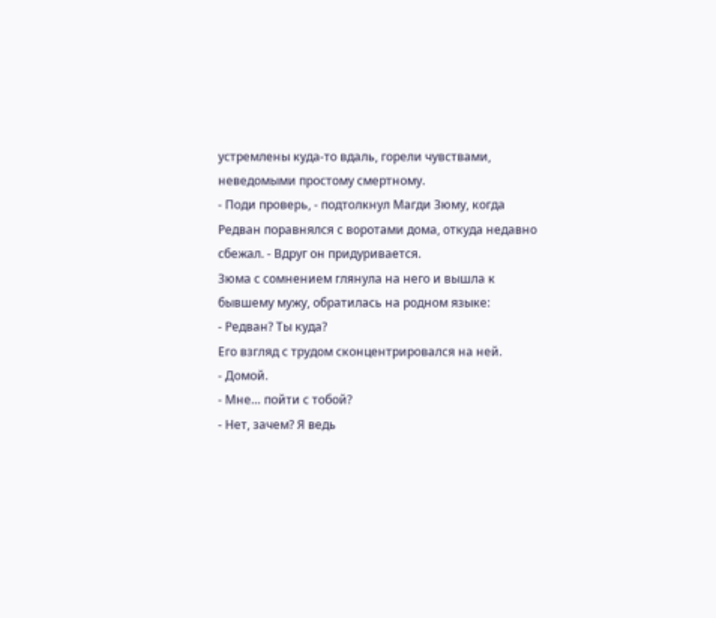устремлены куда-то вдаль, горели чувствами, неведомыми простому смертному.
- Поди проверь, - подтолкнул Магди Зюму, когда Редван поравнялся с воротами дома, откуда недавно сбежал. - Вдруг он придуривается.
Зюма с сомнением глянула на него и вышла к бывшему мужу, обратилась на родном языке:
- Редван? Ты куда?
Его взгляд с трудом сконцентрировался на ней.
- Домой.
- Мне… пойти с тобой?
- Нет, зачем? Я ведь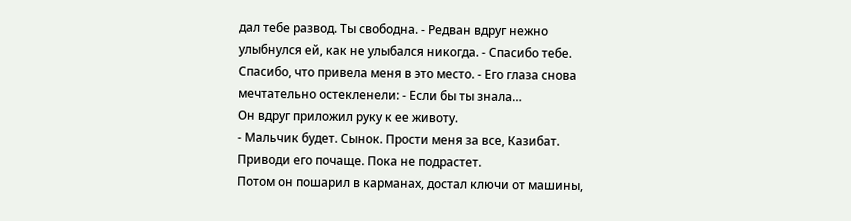дал тебе развод. Ты свободна. - Редван вдруг нежно улыбнулся ей, как не улыбался никогда. - Спасибо тебе. Спасибо, что привела меня в это место. - Его глаза снова мечтательно остекленели: - Если бы ты знала…
Он вдруг приложил руку к ее животу.
- Мальчик будет. Сынок. Прости меня за все, Казибат. Приводи его почаще. Пока не подрастет.
Потом он пошарил в карманах, достал ключи от машины,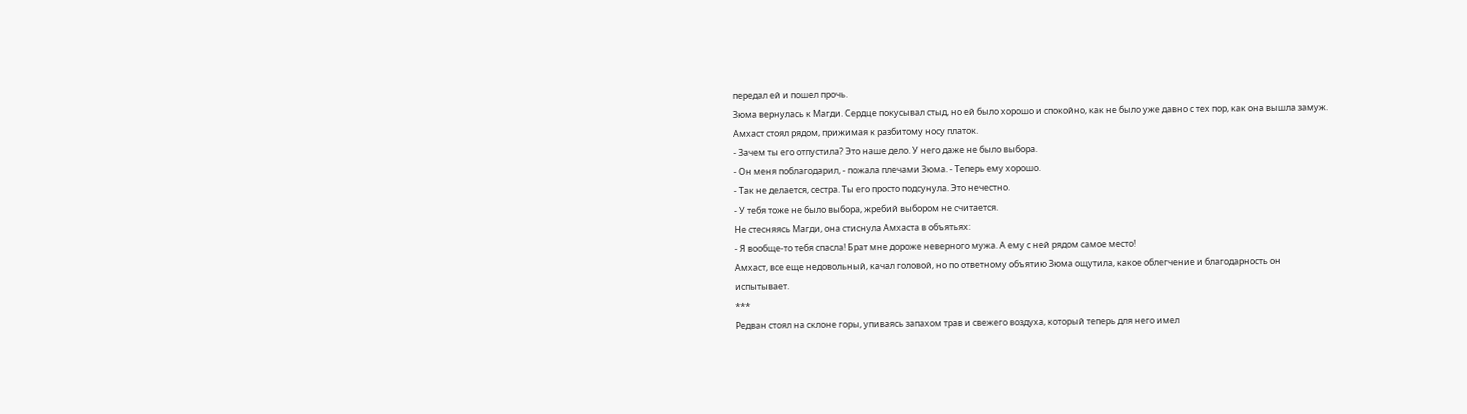передал ей и пошел прочь.
Зюма вернулась к Магди. Сердце покусывал стыд, но ей было хорошо и спокойно, как не было уже давно с тех пор, как она вышла замуж. Амхаст стоял рядом, прижимая к разбитому носу платок.
- Зачем ты его отпустила? Это наше дело. У него даже не было выбора.
- Он меня поблагодарил, - пожала плечами Зюма. - Теперь ему хорошо.
- Так не делается, сестра. Ты его просто подсунула. Это нечестно.
- У тебя тоже не было выбора, жребий выбором не считается.
Не стесняясь Магди, она стиснула Амхаста в объятьях:
- Я вообще-то тебя спасла! Брат мне дороже неверного мужа. А ему с ней рядом самое место!
Амхаст, все еще недовольный, качал головой, но по ответному объятию Зюма ощутила, какое облегчение и благодарность он испытывает.
***
Редван стоял на склоне горы, упиваясь запахом трав и свежего воздуха, который теперь для него имел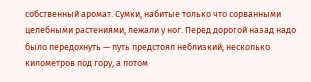собственный аромат. Сумки, набитые только что сорванными целебными растениями, лежали у ног. Перед дорогой назад надо было передохнуть — путь предстоял неблизкий, несколько километров под гору, а потом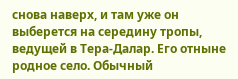снова наверх, и там уже он выберется на середину тропы, ведущей в Тера-Далар. Его отныне родное село. Обычный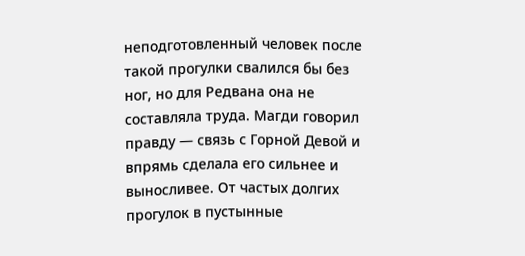неподготовленный человек после такой прогулки свалился бы без ног, но для Редвана она не составляла труда. Магди говорил правду — связь с Горной Девой и впрямь сделала его сильнее и выносливее. От частых долгих прогулок в пустынные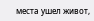места ушел живот,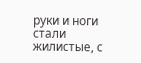руки и ноги стали жилистые, с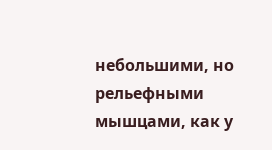небольшими, но рельефными мышцами, как у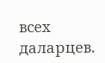всех даларцев.